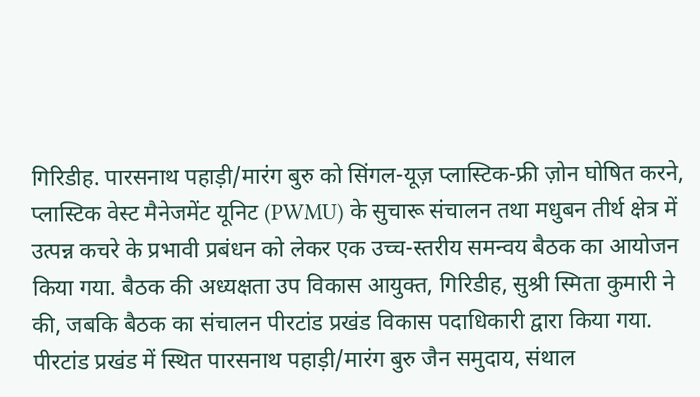गिरिडीह. पारसनाथ पहाड़ी/मारंग बुरु को सिंगल-यूज़ प्लास्टिक-फ्री ज़ोन घोषित करने, प्लास्टिक वेस्ट मैनेजमेंट यूनिट (PWMU) के सुचारू संचालन तथा मधुबन तीर्थ क्षेत्र में उत्पन्न कचरे के प्रभावी प्रबंधन को लेकर एक उच्च-स्तरीय समन्वय बैठक का आयोजन किया गया. बैठक की अध्यक्षता उप विकास आयुक्त, गिरिडीह, सुश्री स्मिता कुमारी ने की, जबकि बैठक का संचालन पीरटांड प्रखंड विकास पदाधिकारी द्वारा किया गया. पीरटांड प्रखंड में स्थित पारसनाथ पहाड़ी/मारंग बुरु जैन समुदाय, संथाल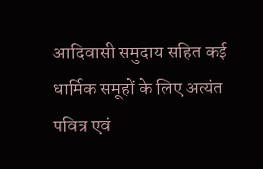आदिवासी समुदाय सहित कई धार्मिक समूहों के लिए अत्यंत पवित्र एवं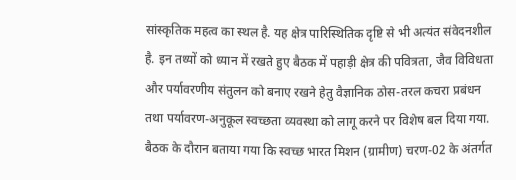सांस्कृतिक महत्व का स्थल है. यह क्षेत्र पारिस्थितिक दृष्टि से भी अत्यंत संवेदनशील है. इन तथ्यों को ध्यान में रखते हुए बैठक में पहाड़ी क्षेत्र की पवित्रता, जैव विविधता और पर्यावरणीय संतुलन को बनाए रखने हेतु वैज्ञानिक ठोस-तरल कचरा प्रबंधन तथा पर्यावरण-अनुकूल स्वच्छता व्यवस्था को लागू करने पर विशेष बल दिया गया.
बैठक के दौरान बताया गया कि स्वच्छ भारत मिशन (ग्रामीण) चरण-02 के अंतर्गत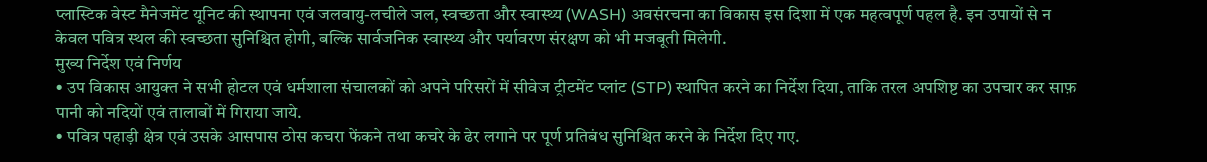प्लास्टिक वेस्ट मैनेजमेंट यूनिट की स्थापना एवं जलवायु-लचीले जल, स्वच्छता और स्वास्थ्य (WASH) अवसंरचना का विकास इस दिशा में एक महत्वपूर्ण पहल है. इन उपायों से न केवल पवित्र स्थल की स्वच्छता सुनिश्चित होगी, बल्कि सार्वजनिक स्वास्थ्य और पर्यावरण संरक्षण को भी मजबूती मिलेगी.
मुख्य निर्देश एवं निर्णय
• उप विकास आयुक्त ने सभी होटल एवं धर्मशाला संचालकों को अपने परिसरों में सीवेज ट्रीटमेंट प्लांट (STP) स्थापित करने का निर्देश दिया, ताकि तरल अपशिष्ट का उपचार कर साफ़ पानी को नदियों एवं तालाबों में गिराया जाये.
• पवित्र पहाड़ी क्षेत्र एवं उसके आसपास ठोस कचरा फेंकने तथा कचरे के ढेर लगाने पर पूर्ण प्रतिबंध सुनिश्चित करने के निर्देश दिए गए.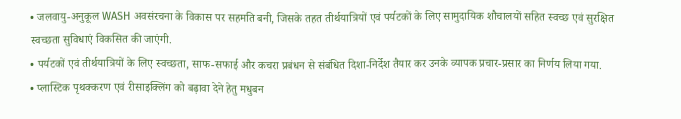• जलवायु-अनुकूल WASH अवसंरचना के विकास पर सहमति बनी, जिसके तहत तीर्थयात्रियों एवं पर्यटकों के लिए सामुदायिक शौचालयों सहित स्वच्छ एवं सुरक्षित स्वच्छता सुविधाएं विकसित की जाएंगी.
• पर्यटकों एवं तीर्थयात्रियों के लिए स्वच्छता, साफ-सफाई और कचरा प्रबंधन से संबंधित दिशा-निर्देश तैयार कर उनके व्यापक प्रचार-प्रसार का निर्णय लिया गया.
• प्लास्टिक पृथक्करण एवं रीसाइक्लिंग को बढ़ावा देने हेतु मधुबन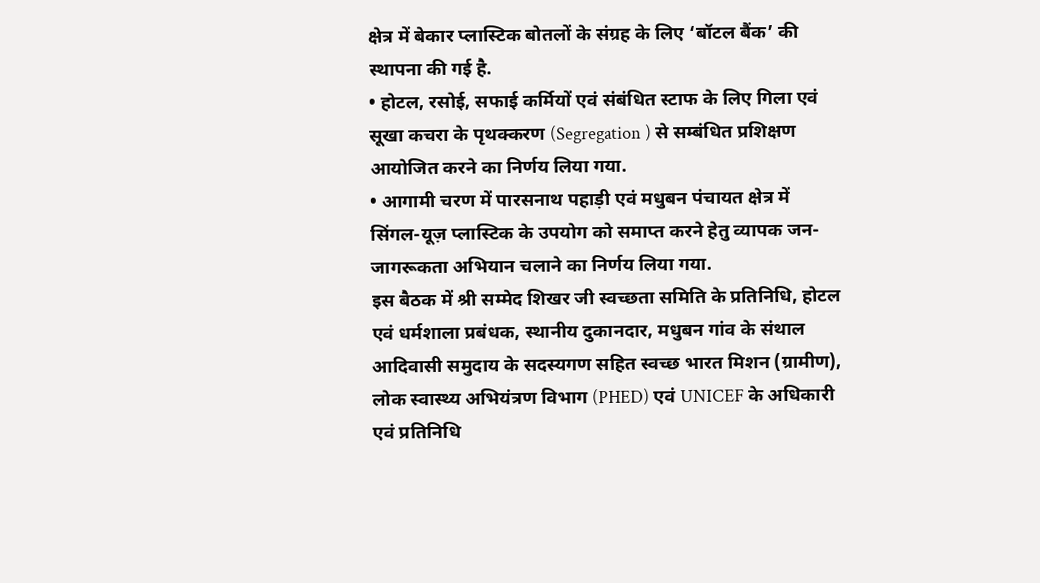क्षेत्र में बेकार प्लास्टिक बोतलों के संग्रह के लिए ‘बॉटल बैंक’ की स्थापना की गई है.
• होटल, रसोई, सफाई कर्मियों एवं संबंधित स्टाफ के लिए गिला एवं सूखा कचरा के पृथक्करण (Segregation ) से सम्बंधित प्रशिक्षण आयोजित करने का निर्णय लिया गया.
• आगामी चरण में पारसनाथ पहाड़ी एवं मधुबन पंचायत क्षेत्र में सिंगल-यूज़ प्लास्टिक के उपयोग को समाप्त करने हेतु व्यापक जन-जागरूकता अभियान चलाने का निर्णय लिया गया.
इस बैठक में श्री सम्मेद शिखर जी स्वच्छता समिति के प्रतिनिधि, होटल एवं धर्मशाला प्रबंधक, स्थानीय दुकानदार, मधुबन गांव के संथाल आदिवासी समुदाय के सदस्यगण सहित स्वच्छ भारत मिशन (ग्रामीण), लोक स्वास्थ्य अभियंत्रण विभाग (PHED) एवं UNICEF के अधिकारी एवं प्रतिनिधि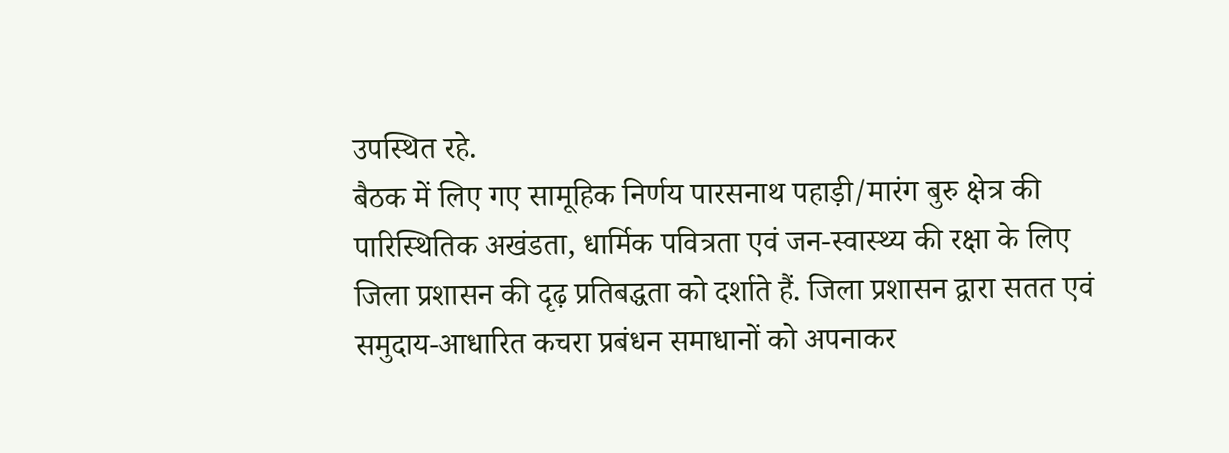उपस्थित रहे.
बैठक में लिए गए सामूहिक निर्णय पारसनाथ पहाड़ी/मारंग बुरु क्षेत्र की पारिस्थितिक अखंडता, धार्मिक पवित्रता एवं जन-स्वास्थ्य की रक्षा के लिए जिला प्रशासन की दृढ़ प्रतिबद्धता को दर्शाते हैं. जिला प्रशासन द्वारा सतत एवं समुदाय-आधारित कचरा प्रबंधन समाधानों को अपनाकर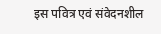इस पवित्र एवं संवेदनशील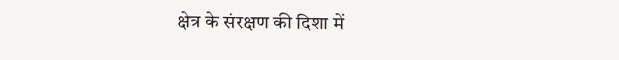क्षेत्र के संरक्षण की दिशा में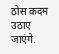ठोस कदम उठाए जाएंगे.